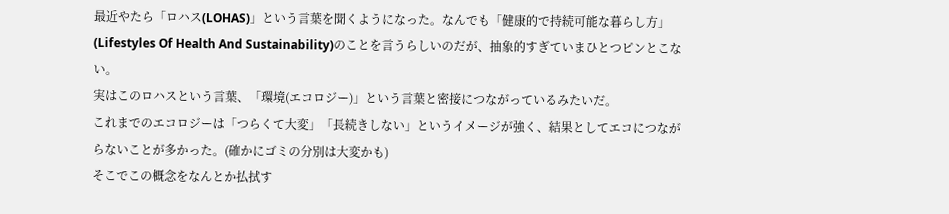最近やたら「ロハス(LOHAS)」という言葉を聞くようになった。なんでも「健康的で持続可能な暮らし方」(Lifestyles Of Health And Sustainability)のことを言うらしいのだが、抽象的すぎていまひとつピンとこない。
実はこのロハスという言葉、「環境(エコロジー)」という言葉と密接につながっているみたいだ。
これまでのエコロジーは「つらくて大変」「長続きしない」というイメージが強く、結果としてエコにつながらないことが多かった。(確かにゴミの分別は大変かも)
そこでこの概念をなんとか払拭す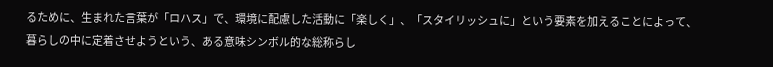るために、生まれた言葉が「ロハス」で、環境に配慮した活動に「楽しく」、「スタイリッシュに」という要素を加えることによって、暮らしの中に定着させようという、ある意味シンボル的な総称らし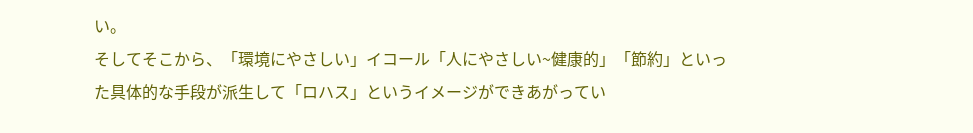い。
そしてそこから、「環境にやさしい」イコール「人にやさしい~健康的」「節約」といった具体的な手段が派生して「ロハス」というイメージができあがってい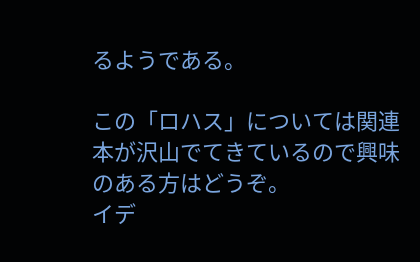るようである。

この「ロハス」については関連本が沢山でてきているので興味のある方はどうぞ。
イデ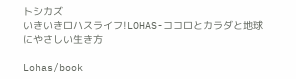トシカズ
いきいきロハスライフ!LOHAS-ココロとカラダと地球にやさしい生き方

Lohas/book